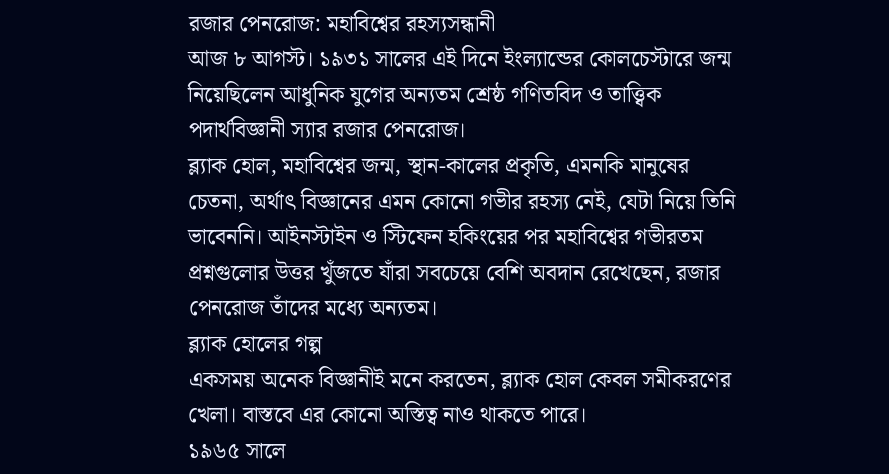রজার পেনরোজ: মহাবিশ্বের রহস্যসন্ধানী
আজ ৮ আগস্ট। ১৯৩১ সালের এই দিনে ইংল্যান্ডের কোলচেস্টারে জন্ম নিয়েছিলেন আধুনিক যুগের অন্যতম শ্রেষ্ঠ গণিতবিদ ও তাত্ত্বিক পদার্থবিজ্ঞানী স্যার রজার পেনরোজ।
ব্ল্যাক হোল, মহাবিশ্বের জন্ম, স্থান-কালের প্রকৃতি, এমনকি মানুষের চেতনা, অর্থাৎ বিজ্ঞানের এমন কোনো গভীর রহস্য নেই, যেটা নিয়ে তিনি ভাবেননি। আইনস্টাইন ও স্টিফেন হকিংয়ের পর মহাবিশ্বের গভীরতম প্রশ্নগুলোর উত্তর খুঁজতে যাঁরা সবচেয়ে বেশি অবদান রেখেছেন, রজার পেনরোজ তাঁদের মধ্যে অন্যতম।
ব্ল্যাক হোলের গল্প
একসময় অনেক বিজ্ঞানীই মনে করতেন, ব্ল্যাক হোল কেবল সমীকরণের খেলা। বাস্তবে এর কোনো অস্তিত্ব নাও থাকতে পারে।
১৯৬৫ সালে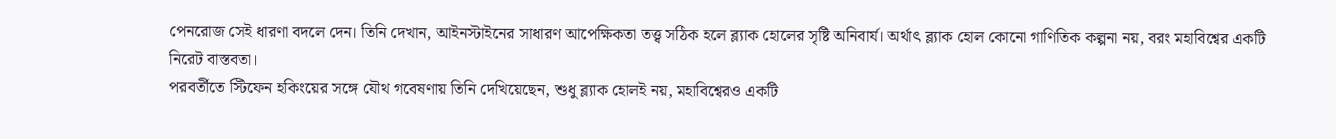পেনরোজ সেই ধারণা বদলে দেন। তিনি দেখান, আইনস্টাইনের সাধারণ আপেক্ষিকতা তত্ত্ব সঠিক হলে ব্ল্যাক হোলের সৃষ্টি অনিবার্য। অর্থাৎ ব্ল্যাক হোল কোনো গাণিতিক কল্পনা নয়, বরং মহাবিশ্বের একটি নিরেট বাস্তবতা।
পরবর্তীতে স্টিফেন হকিংয়ের সঙ্গে যৌথ গবেষণায় তিনি দেখিয়েছেন, শুধু ব্ল্যাক হোলই নয়, মহাবিশ্বেরও একটি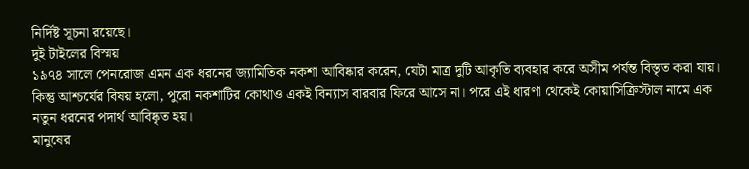নির্দিষ্ট সূচনা রয়েছে।
দুই টাইলের বিস্ময়
১৯৭৪ সালে পেনরোজ এমন এক ধরনের জ্যামিতিক নকশা আবিষ্কার করেন, যেটা মাত্র দুটি আকৃতি ব্যবহার করে অসীম পর্যন্ত বিস্তৃত করা যায়। কিন্তু আশ্চর্যের বিষয় হলো, পুরো নকশাটির কোথাও একই বিন্যাস বারবার ফিরে আসে না। পরে এই ধারণা থেকেই কোয়াসিক্রিস্টাল নামে এক নতুন ধরনের পদার্থ আবিষ্কৃত হয়।
মানুষের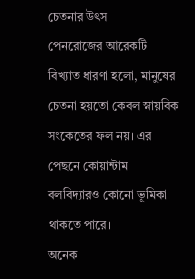চেতনার উৎস
পেনরোজের আরেকটি বিখ্যাত ধারণা হলো, মানুষের চেতনা হয়তো কেবল স্নায়বিক সংকেতের ফল নয়। এর পেছনে কোয়ান্টাম বলবিদ্যারও কোনো ভূমিকা থাকতে পারে।
অনেক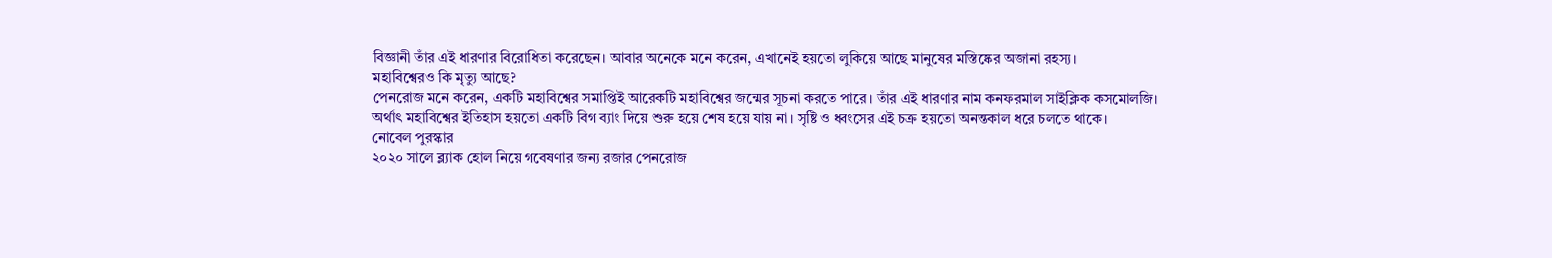বিজ্ঞানী তাঁর এই ধারণার বিরোধিতা করেছেন। আবার অনেকে মনে করেন, এখানেই হয়তো লুকিয়ে আছে মানুষের মস্তিষ্কের অজানা রহস্য।
মহাবিশ্বেরও কি মৃত্যু আছে?
পেনরোজ মনে করেন, একটি মহাবিশ্বের সমাপ্তিই আরেকটি মহাবিশ্বের জন্মের সূচনা করতে পারে। তাঁর এই ধারণার নাম কনফরমাল সাইক্লিক কসমোলজি।
অর্থাৎ মহাবিশ্বের ইতিহাস হয়তো একটি বিগ ব্যাং দিয়ে শুরু হয়ে শেষ হয়ে যায় না। সৃষ্টি ও ধ্বংসের এই চক্র হয়তো অনন্তকাল ধরে চলতে থাকে।
নোবেল পুরস্কার
২০২০ সালে ব্ল্যাক হোল নিয়ে গবেষণার জন্য রজার পেনরোজ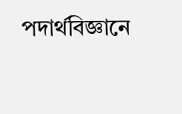পদার্থবিজ্ঞানে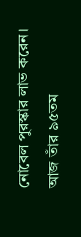নোবেল পুরস্কার লাভ করেন।
আজ তাঁর ৯৫তম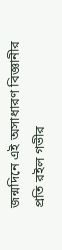জন্মদিনে এই অসাধারণ বিজ্ঞানীর প্রতি রইল গভীর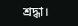শ্রদ্ধা।